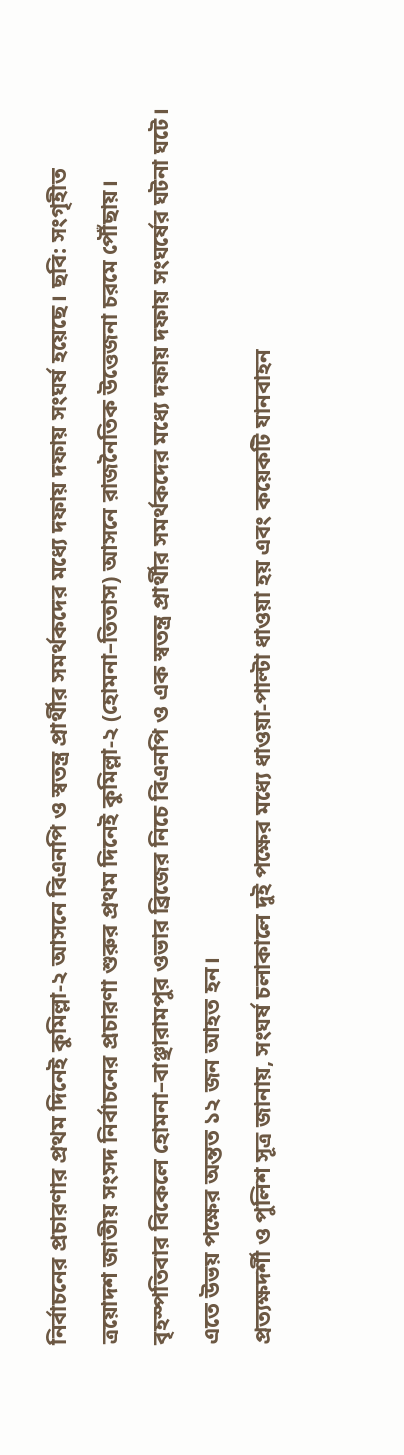নির্বাচনের প্রচারণার প্রথম দিনেই কুমিল্লা-২ আসনে বিএনপি ও স্বতন্ত্র প্রার্থীর সমর্থকদের মধ্যে দফায় দফায় সংঘর্ষ হয়েছে। ছবি: সংগৃহীত
ত্রয়োদশ জাতীয় সংসদ নির্বাচনের প্রচারণা শুরুর প্রথম দিনেই কুমিল্লা-২ (হোমনা–তিতাস) আসনে রাজনৈতিক উত্তেজনা চরমে পৌঁছায়। বৃহস্পতিবার বিকেলে হোমনা–বাঞ্ছারামপুর ওভার ব্রিজের নিচে বিএনপি ও এক স্বতন্ত্র প্রার্থীর সমর্থকদের মধ্যে দফায় দফায় সংঘর্ষের ঘটনা ঘটে। এতে উভয় পক্ষের অন্তত ১২ জন আহত হন।
প্রত্যক্ষদর্শী ও পুলিশ সূত্র জানায়, সংঘর্ষ চলাকালে দুই পক্ষের মধ্যে ধাওয়া-পাল্টা ধাওয়া হয় এবং কয়েকটি যানবাহন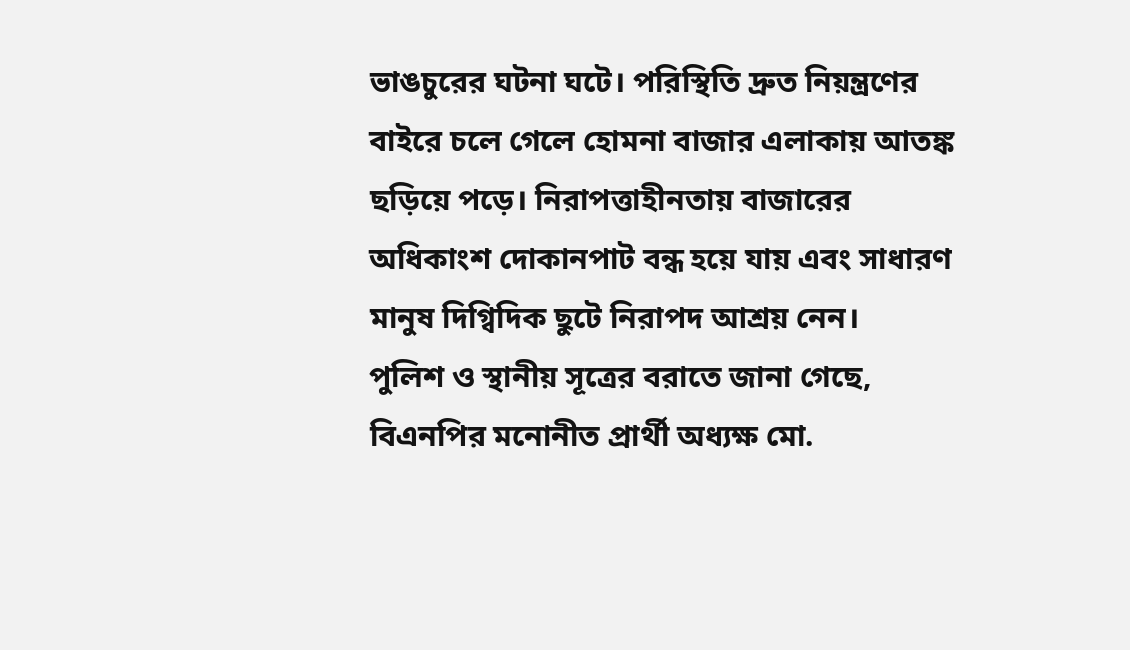ভাঙচুরের ঘটনা ঘটে। পরিস্থিতি দ্রুত নিয়ন্ত্রণের বাইরে চলে গেলে হোমনা বাজার এলাকায় আতঙ্ক ছড়িয়ে পড়ে। নিরাপত্তাহীনতায় বাজারের অধিকাংশ দোকানপাট বন্ধ হয়ে যায় এবং সাধারণ মানুষ দিগ্বিদিক ছুটে নিরাপদ আশ্রয় নেন।
পুলিশ ও স্থানীয় সূত্রের বরাতে জানা গেছে, বিএনপির মনোনীত প্রার্থী অধ্যক্ষ মো.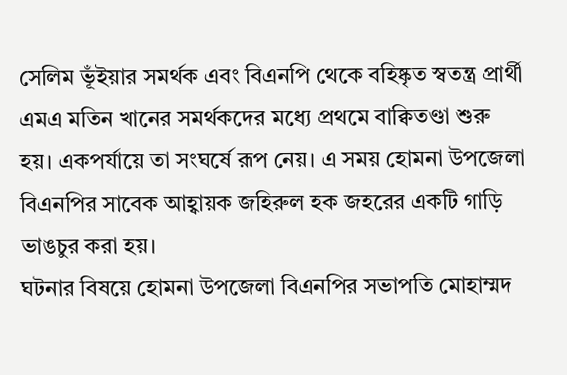সেলিম ভূঁইয়ার সমর্থক এবং বিএনপি থেকে বহিষ্কৃত স্বতন্ত্র প্রার্থী এমএ মতিন খানের সমর্থকদের মধ্যে প্রথমে বাক্বিতণ্ডা শুরু হয়। একপর্যায়ে তা সংঘর্ষে রূপ নেয়। এ সময় হোমনা উপজেলা বিএনপির সাবেক আহ্বায়ক জহিরুল হক জহরের একটি গাড়ি ভাঙচুর করা হয়।
ঘটনার বিষয়ে হোমনা উপজেলা বিএনপির সভাপতি মোহাম্মদ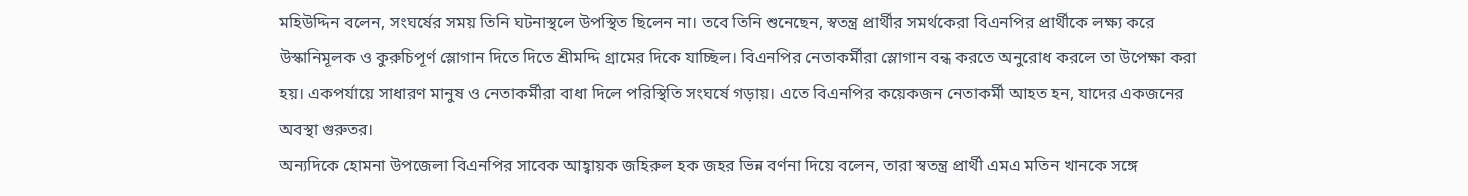মহিউদ্দিন বলেন, সংঘর্ষের সময় তিনি ঘটনাস্থলে উপস্থিত ছিলেন না। তবে তিনি শুনেছেন, স্বতন্ত্র প্রার্থীর সমর্থকেরা বিএনপির প্রার্থীকে লক্ষ্য করে উস্কানিমূলক ও কুরুচিপূর্ণ স্লোগান দিতে দিতে শ্রীমদ্দি গ্রামের দিকে যাচ্ছিল। বিএনপির নেতাকর্মীরা স্লোগান বন্ধ করতে অনুরোধ করলে তা উপেক্ষা করা হয়। একপর্যায়ে সাধারণ মানুষ ও নেতাকর্মীরা বাধা দিলে পরিস্থিতি সংঘর্ষে গড়ায়। এতে বিএনপির কয়েকজন নেতাকর্মী আহত হন, যাদের একজনের অবস্থা গুরুতর।
অন্যদিকে হোমনা উপজেলা বিএনপির সাবেক আহ্বায়ক জহিরুল হক জহর ভিন্ন বর্ণনা দিয়ে বলেন, তারা স্বতন্ত্র প্রার্থী এমএ মতিন খানকে সঙ্গে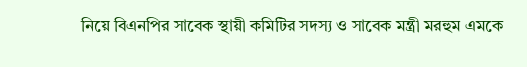নিয়ে বিএনপির সাবেক স্থায়ী কমিটির সদস্য ও সাবেক মন্ত্রী মরহুম এমকে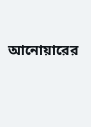আনোয়ারের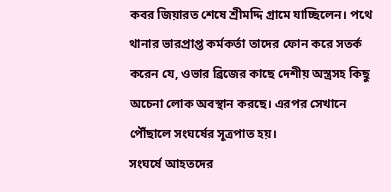কবর জিয়ারত শেষে শ্রীমদ্দি গ্রামে যাচ্ছিলেন। পথে থানার ভারপ্রাপ্ত কর্মকর্তা তাদের ফোন করে সতর্ক করেন যে, ওভার ব্রিজের কাছে দেশীয় অস্ত্রসহ কিছু অচেনা লোক অবস্থান করছে। এরপর সেখানে পৌঁছালে সংঘর্ষের সূত্রপাত হয়।
সংঘর্ষে আহতদের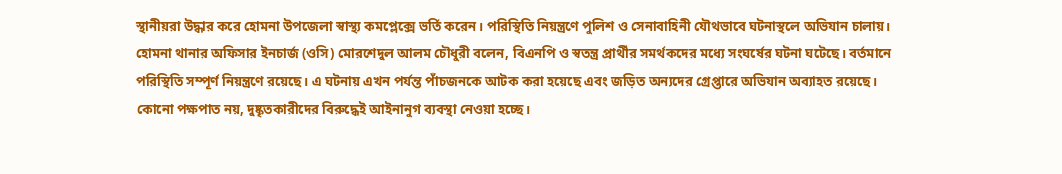স্থানীয়রা উদ্ধার করে হোমনা উপজেলা স্বাস্থ্য কমপ্লেক্সে ভর্তি করেন। পরিস্থিতি নিয়ন্ত্রণে পুলিশ ও সেনাবাহিনী যৌথভাবে ঘটনাস্থলে অভিযান চালায়।
হোমনা থানার অফিসার ইনচার্জ (ওসি) মোরশেদুল আলম চৌধুরী বলেন, বিএনপি ও স্বতন্ত্র প্রার্থীর সমর্থকদের মধ্যে সংঘর্ষের ঘটনা ঘটেছে। বর্তমানে পরিস্থিতি সম্পূর্ণ নিয়ন্ত্রণে রয়েছে। এ ঘটনায় এখন পর্যন্ত পাঁচজনকে আটক করা হয়েছে এবং জড়িত অন্যদের গ্রেপ্তারে অভিযান অব্যাহত রয়েছে। কোনো পক্ষপাত নয়, দুষ্কৃতকারীদের বিরুদ্ধেই আইনানুগ ব্যবস্থা নেওয়া হচ্ছে।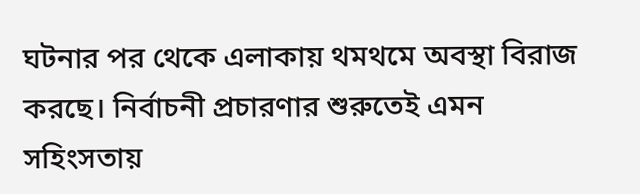ঘটনার পর থেকে এলাকায় থমথমে অবস্থা বিরাজ করছে। নির্বাচনী প্রচারণার শুরুতেই এমন সহিংসতায়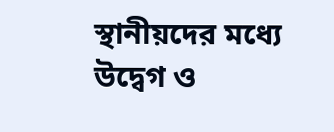স্থানীয়দের মধ্যে উদ্বেগ ও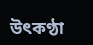উৎকণ্ঠা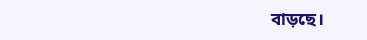বাড়ছে।